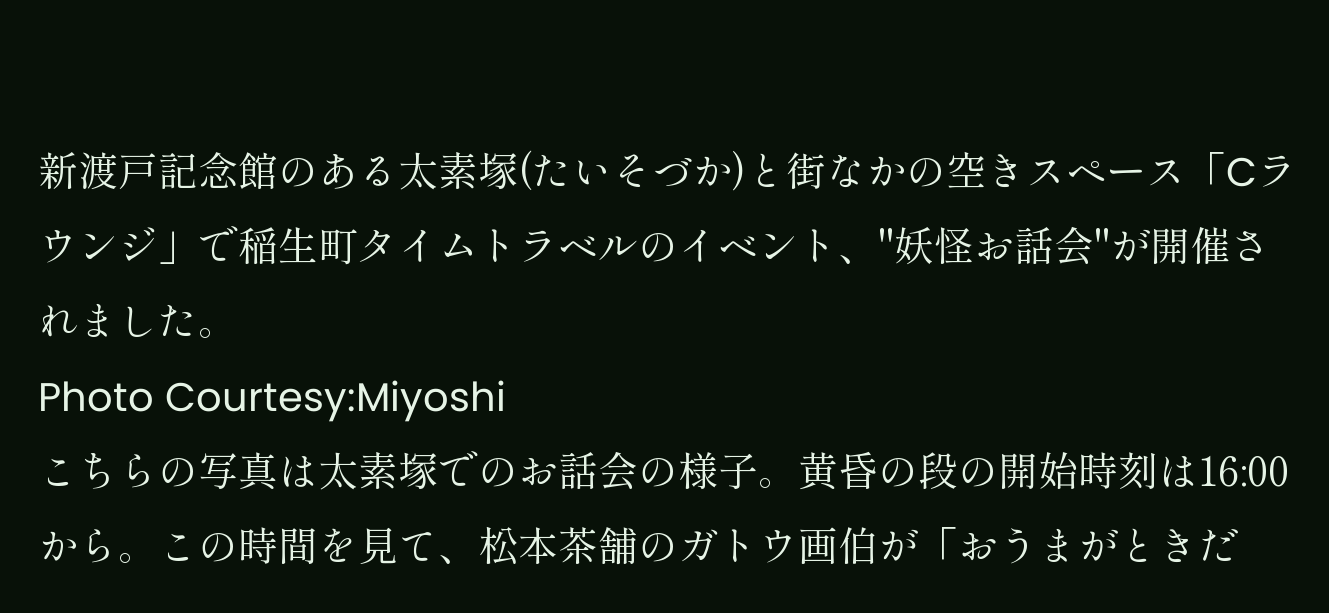新渡戸記念館のある太素塚(たいそづか)と街なかの空きスペース「Cラウンジ」で稲生町タイムトラベルのイベント、"妖怪お話会"が開催されました。
Photo Courtesy:Miyoshi
こちらの写真は太素塚でのお話会の様子。黄昏の段の開始時刻は16:00から。この時間を見て、松本茶舗のガトウ画伯が「おうまがときだ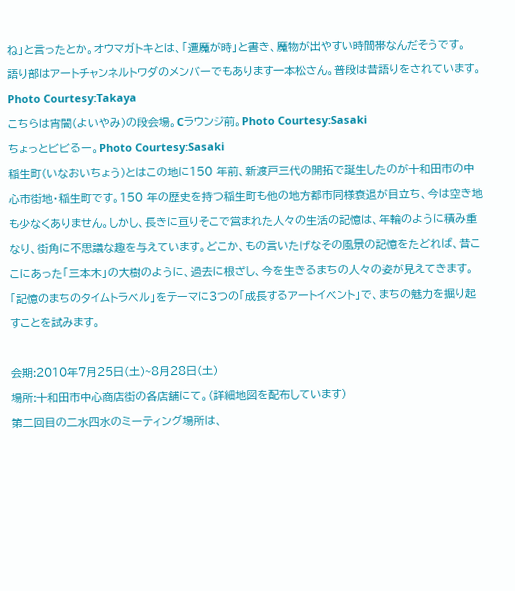ね」と言ったとか。オウマガトキとは、「遭魔が時」と書き、魔物が出やすい時間帯なんだそうです。
語り部はアートチャンネルトワダのメンバーでもあります一本松さん。普段は昔語りをされています。 Photo Courtesy:Takaya
こちらは宵闇(よいやみ)の段会場。Cラウンジ前。Photo Courtesy:Sasaki
ちょっとビビるー。Photo Courtesy:Sasaki
稲生町(いなおいちょう)とはこの地に150 年前、新渡戸三代の開拓で誕生したのが十和田市の中心市街地・稲生町です。150 年の歴史を持つ稲生町も他の地方都市同様衰退が目立ち、今は空き地も少なくありません。しかし、長きに亘りそこで営まれた人々の生活の記憶は、年輪のように積み重なり、街角に不思議な趣を与えています。どこか、もの言いたげなその風景の記憶をたどれば、昔ここにあった「三本木」の大樹のように、過去に根ざし、今を生きるまちの人々の姿が見えてきます。「記憶のまちのタイムトラベル」をテーマに3つの「成長するアートイベント」で、まちの魅力を掘り起すことを試みます。

会期:2010年7月25日(土)~8月28日(土)
場所:十和田市中心商店街の各店舗にて。(詳細地図を配布しています)
第二回目の二水四水のミーティング場所は、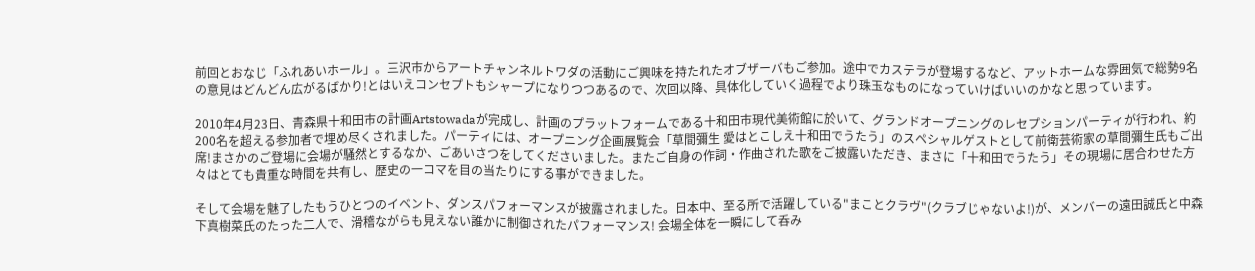前回とおなじ「ふれあいホール」。三沢市からアートチャンネルトワダの活動にご興味を持たれたオブザーバもご参加。途中でカステラが登場するなど、アットホームな雰囲気で総勢9名の意見はどんどん広がるばかり!とはいえコンセプトもシャープになりつつあるので、次回以降、具体化していく過程でより珠玉なものになっていけばいいのかなと思っています。

2010年4月23日、青森県十和田市の計画Artstowadaが完成し、計画のプラットフォームである十和田市現代美術館に於いて、グランドオープニングのレセプションパーティが行われ、約200名を超える参加者で埋め尽くされました。パーティには、オープニング企画展覧会「草間彌生 愛はとこしえ十和田でうたう」のスペシャルゲストとして前衛芸術家の草間彌生氏もご出席!まさかのご登場に会場が騒然とするなか、ごあいさつをしてくださいました。またご自身の作詞・作曲された歌をご披露いただき、まさに「十和田でうたう」その現場に居合わせた方々はとても貴重な時間を共有し、歴史の一コマを目の当たりにする事ができました。

そして会場を魅了したもうひとつのイベント、ダンスパフォーマンスが披露されました。日本中、至る所で活躍している"まことクラヴ"(クラブじゃないよ!)が、メンバーの遠田誠氏と中森下真樹菜氏のたった二人で、滑稽ながらも見えない誰かに制御されたパフォーマンス! 会場全体を一瞬にして呑み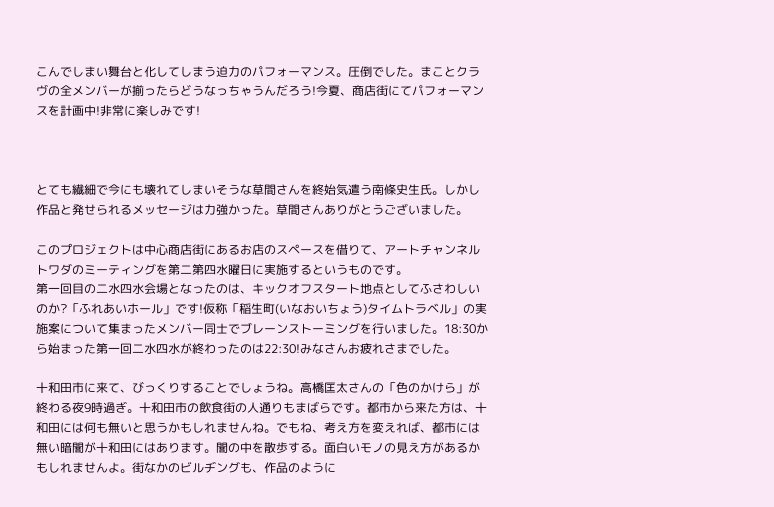こんでしまい舞台と化してしまう迫力のパフォーマンス。圧倒でした。まことクラヴの全メンバーが揃ったらどうなっちゃうんだろう!今夏、商店街にてパフォーマンスを計画中!非常に楽しみです!



とても繊細で今にも壊れてしまいそうな草間さんを終始気遣う南條史生氏。しかし作品と発せられるメッセージは力強かった。草間さんありがとうございました。

このプロジェクトは中心商店街にあるお店のスペースを借りて、アートチャンネルトワダのミーティングを第二第四水曜日に実施するというものです。
第一回目の二水四水会場となったのは、キックオフスタート地点としてふさわしいのか?「ふれあいホール」です!仮称「稲生町(いなおいちょう)タイムトラベル」の実施案について集まったメンバー同士でブレーンストーミングを行いました。18:30から始まった第一回二水四水が終わったのは22:30!みなさんお疲れさまでした。

十和田市に来て、びっくりすることでしょうね。高橋匡太さんの「色のかけら」が終わる夜9時過ぎ。十和田市の飲食街の人通りもまばらです。都市から来た方は、十和田には何も無いと思うかもしれませんね。でもね、考え方を変えれば、都市には無い暗闇が十和田にはあります。闇の中を散歩する。面白いモノの見え方があるかもしれませんよ。街なかのビルヂングも、作品のように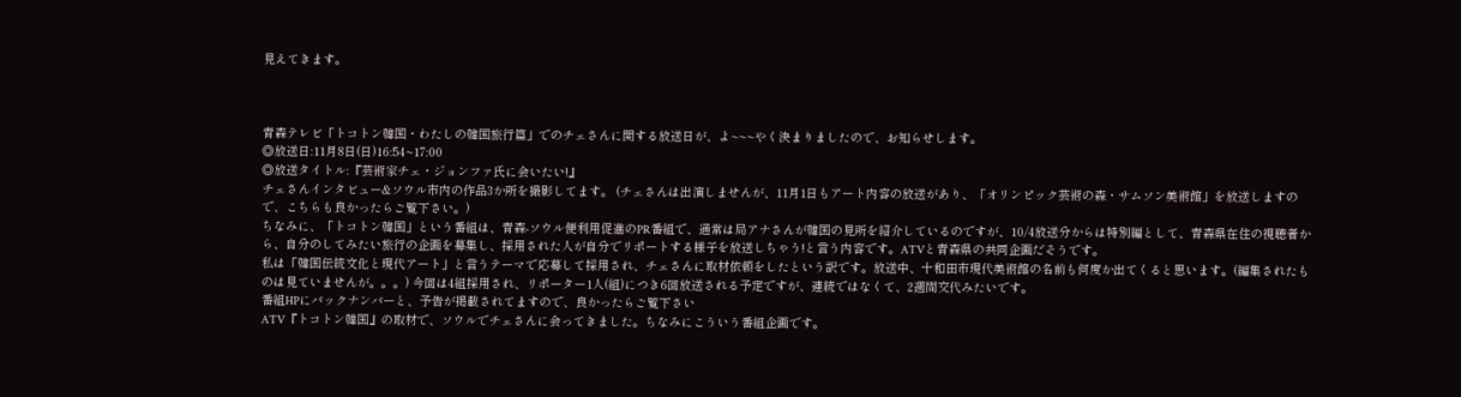見えてきます。



青森テレビ「トコトン韓国・わたしの韓国旅行篇」でのチェさんに関する放送日が、よ~~~やく決まりましたので、お知らせします。
◎放送日:11月8日(日)16:54~17:00
◎放送タイトル:『芸術家チェ・ジョンファ氏に会いたい!』
チェさんインタビュー&ソウル市内の作品3か所を撮影してます。 (チェさんは出演しませんが、11月1日もアート内容の放送があり、「オリンピック芸術の森・サムソン美術館」を放送しますので、こちらも良かったらご覧下さい。)
ちなみに、「トコトン韓国」という番組は、青森-ソウル便利用促進のPR番組で、通常は局アナさんが韓国の見所を紹介しているのですが、10/4放送分からは特別編として、青森県在住の視聴者から、自分のしてみたい旅行の企画を募集し、採用された人が自分でリポートする様子を放送しちゃう!と言う内容です。ATVと青森県の共同企画だそうです。
私は「韓国伝統文化と現代アート」と言うテーマで応募して採用され、チェさんに取材依頼をしたという訳です。放送中、十和田市現代美術館の名前も何度か出てくると思います。(編集されたものは見ていませんが。。。) 今回は4組採用され、リポーター1人(組)につき6回放送される予定ですが、連続ではなくて、2週間交代みたいです。
番組HPにバックナンバーと、予告が掲載されてますので、良かったらご覧下さい
ATV『トコトン韓国』の取材で、ソウルでチェさんに会ってきました。ちなみにこういう番組企画です。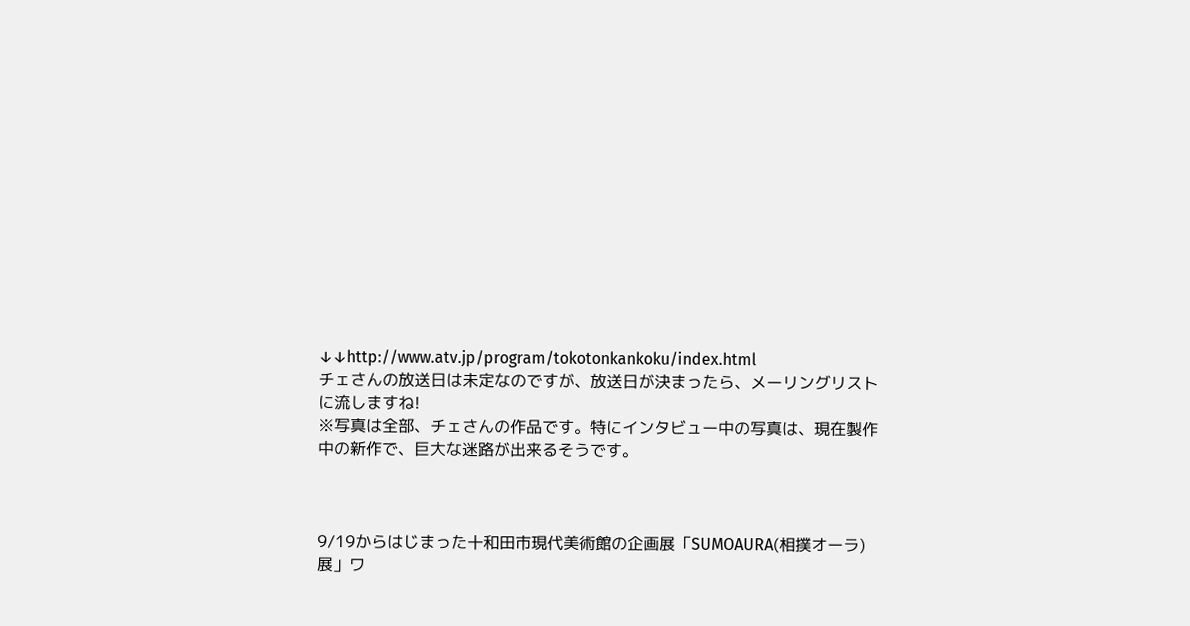↓↓http://www.atv.jp/program/tokotonkankoku/index.html
チェさんの放送日は未定なのですが、放送日が決まったら、メーリングリストに流しますね!
※写真は全部、チェさんの作品です。特にインタビュー中の写真は、現在製作中の新作で、巨大な迷路が出来るそうです。



9/19からはじまった十和田市現代美術館の企画展「SUMOAURA(相撲オーラ)展」ワ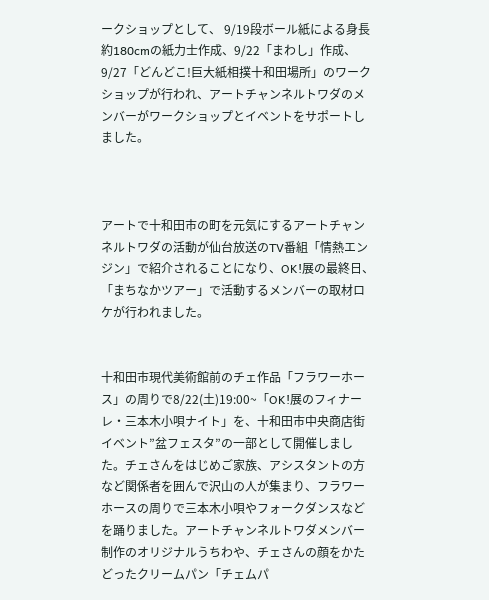ークショップとして、 9/19段ボール紙による身長約180cmの紙力士作成、9/22「まわし」作成、9/27「どんどこ!巨大紙相撲十和田場所」のワークショップが行われ、アートチャンネルトワダのメンバーがワークショップとイベントをサポートしました。



アートで十和田市の町を元気にするアートチャンネルトワダの活動が仙台放送のTV番組「情熱エンジン」で紹介されることになり、OK!展の最終日、「まちなかツアー」で活動するメンバーの取材ロケが行われました。


十和田市現代美術館前のチェ作品「フラワーホース」の周りで8/22(土)19:00~「OK!展のフィナーレ・三本木小唄ナイト」を、十和田市中央商店街イベント”盆フェスタ”の一部として開催しました。チェさんをはじめご家族、アシスタントの方など関係者を囲んで沢山の人が集まり、フラワーホースの周りで三本木小唄やフォークダンスなどを踊りました。アートチャンネルトワダメンバー制作のオリジナルうちわや、チェさんの顔をかたどったクリームパン「チェムパ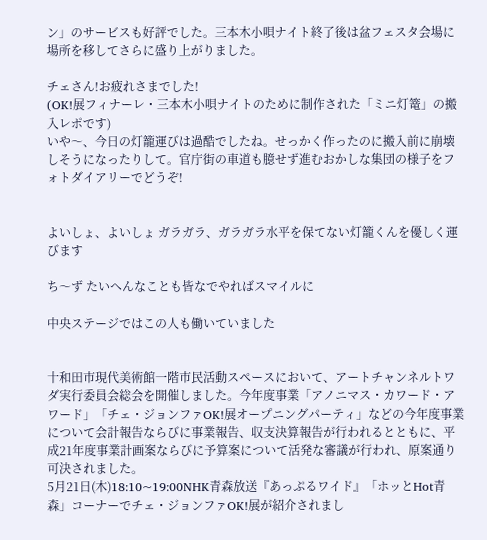ン」のサービスも好評でした。三本木小唄ナイト終了後は盆フェスタ会場に場所を移してさらに盛り上がりました。

チェさん!お疲れさまでした!
(OK!展フィナーレ・三本木小唄ナイトのために制作された「ミニ灯篭」の搬入レポです)
いや〜、今日の灯籠運びは過酷でしたね。せっかく作ったのに搬入前に崩壊しそうになったりして。官庁街の車道も臆せず進むおかしな集団の様子をフォトダイアリーでどうぞ!


よいしょ、よいしょ ガラガラ、ガラガラ水平を保てない灯籠くんを優しく運びます

ち〜ず たいへんなことも皆なでやればスマイルに

中央ステージではこの人も働いていました


十和田市現代美術館一階市民活動スペースにおいて、アートチャンネルトワダ実行委員会総会を開催しました。今年度事業「アノニマス・カワード・アワード」「チェ・ジョンファOK!展オープニングパーティ」などの今年度事業について会計報告ならびに事業報告、収支決算報告が行われるとともに、平成21年度事業計画案ならびに予算案について活発な審議が行われ、原案通り可決されました。
5月21日(木)18:10~19:00NHK青森放送『あっぷるワイド』「ホッとHot青森」コーナーでチェ・ジョンファOK!展が紹介されまし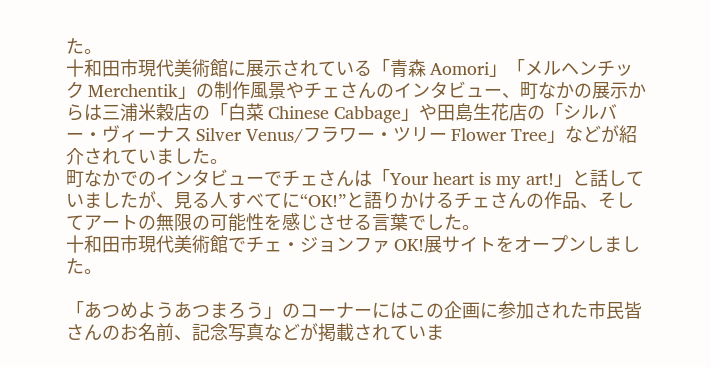た。
十和田市現代美術館に展示されている「青森 Aomori」「メルヘンチック Merchentik」の制作風景やチェさんのインタビュー、町なかの展示からは三浦米穀店の「白菜 Chinese Cabbage」や田島生花店の「シルバー・ヴィーナス Silver Venus/フラワー・ツリー Flower Tree」などが紹介されていました。
町なかでのインタビューでチェさんは「Your heart is my art!」と話していましたが、見る人すべてに“OK!”と語りかけるチェさんの作品、そしてアートの無限の可能性を感じさせる言葉でした。
十和田市現代美術館でチェ・ジョンファ OK!展サイトをオープンしました。

「あつめようあつまろう」のコーナーにはこの企画に参加された市民皆さんのお名前、記念写真などが掲載されていま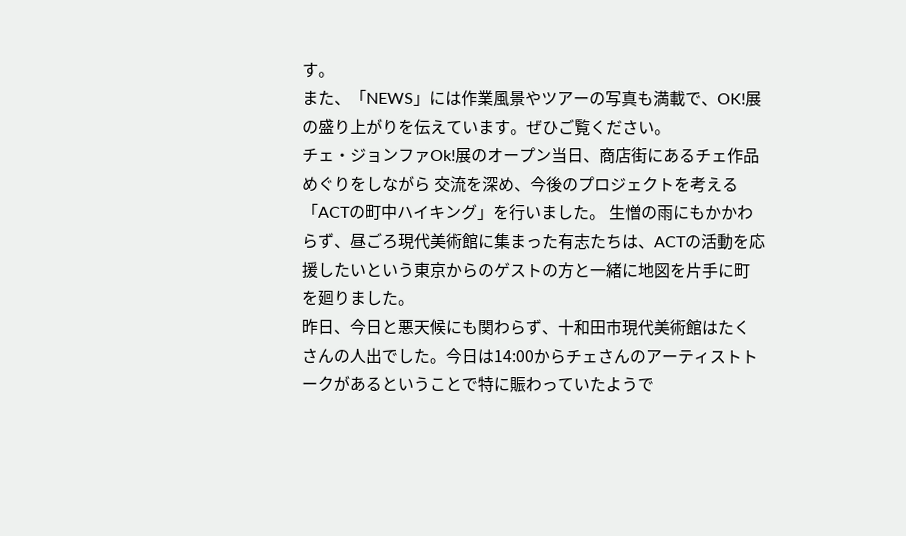す。
また、「NEWS」には作業風景やツアーの写真も満載で、OK!展の盛り上がりを伝えています。ぜひご覧ください。
チェ・ジョンファOk!展のオープン当日、商店街にあるチェ作品めぐりをしながら 交流を深め、今後のプロジェクトを考える「ACTの町中ハイキング」を行いました。 生憎の雨にもかかわらず、昼ごろ現代美術館に集まった有志たちは、ACTの活動を応援したいという東京からのゲストの方と一緒に地図を片手に町を廻りました。
昨日、今日と悪天候にも関わらず、十和田市現代美術館はたくさんの人出でした。今日は14:00からチェさんのアーティストトークがあるということで特に賑わっていたようで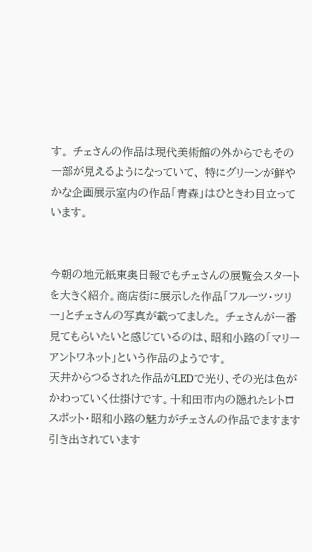す。 チェさんの作品は現代美術館の外からでもその一部が見えるようになっていて、 特にグリーンが鮮やかな企画展示室内の作品「青森」はひときわ目立っています。


今朝の地元紙東奥日報でもチェさんの展覧会スタートを大きく紹介。商店街に展示した作品「フルーツ・ツリー」とチェさんの写真が載ってました。 チェさんが一番見てもらいたいと感じているのは、昭和小路の「マリーアントワネット」という作品のようです。
天井からつるされた作品がLEDで光り、その光は色がかわっていく仕掛けです。十和田市内の隠れたレトロスポット・昭和小路の魅力がチェさんの作品でますます引き出されています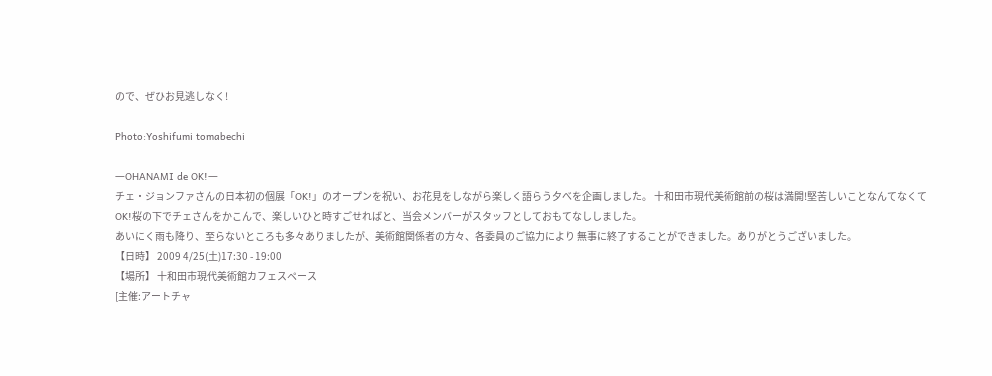ので、ぜひお見逃しなく!

Photo:Yoshifumi tomabechi

―OHANAMI de OK!―
チェ・ジョンファさんの日本初の個展「OK!」のオープンを祝い、お花見をしながら楽しく語らう夕べを企画しました。 十和田市現代美術館前の桜は満開!堅苦しいことなんてなくてOK!桜の下でチェさんをかこんで、楽しいひと時すごせればと、当会メンバーがスタッフとしておもてなししました。
あいにく雨も降り、至らないところも多々ありましたが、美術館関係者の方々、各委員のご協力により 無事に終了することができました。ありがとうございました。
【日時】 2009 4/25(土)17:30 - 19:00
【場所】 十和田市現代美術館カフェスペース
[主催:アートチャ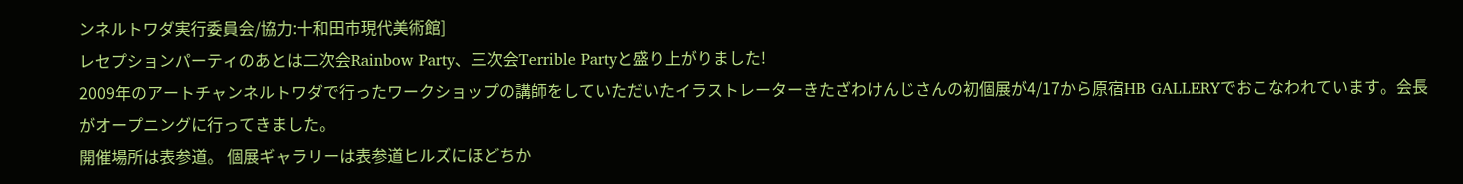ンネルトワダ実行委員会/協力:十和田市現代美術館]
レセプションパーティのあとは二次会Rainbow Party、三次会Terrible Partyと盛り上がりました!
2009年のアートチャンネルトワダで行ったワークショップの講師をしていただいたイラストレーターきたざわけんじさんの初個展が4/17から原宿HB GALLERYでおこなわれています。会長がオープニングに行ってきました。
開催場所は表参道。 個展ギャラリーは表参道ヒルズにほどちか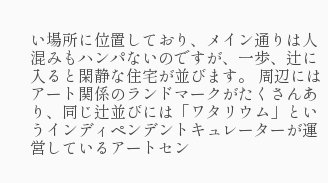い場所に位置しており、メイン通りは人混みもハンパないのですが、一歩、辻に入ると閑静な住宅が並びます。 周辺にはアート関係のランドマークがたくさんあり、同じ辻並びには「ワタリウム」というインディペンデントキュレーターが運営しているアートセン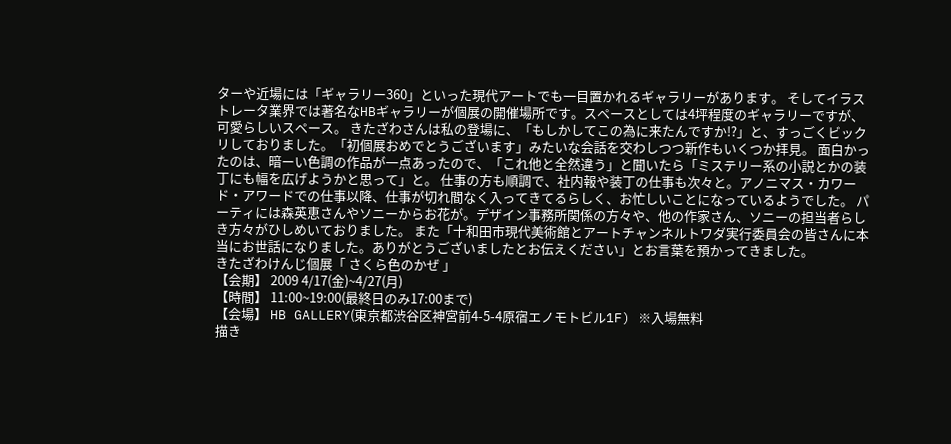ターや近場には「ギャラリー360」といった現代アートでも一目置かれるギャラリーがあります。 そしてイラストレータ業界では著名なHBギャラリーが個展の開催場所です。スペースとしては4坪程度のギャラリーですが、可愛らしいスペース。 きたざわさんは私の登場に、「もしかしてこの為に来たんですか!?」と、すっごくビックリしておりました。「初個展おめでとうございます」みたいな会話を交わしつつ新作もいくつか拝見。 面白かったのは、暗ーい色調の作品が一点あったので、「これ他と全然違う」と聞いたら「ミステリー系の小説とかの装丁にも幅を広げようかと思って」と。 仕事の方も順調で、社内報や装丁の仕事も次々と。アノニマス・カワード・アワードでの仕事以降、仕事が切れ間なく入ってきてるらしく、お忙しいことになっているようでした。 パーティには森英恵さんやソニーからお花が。デザイン事務所関係の方々や、他の作家さん、ソニーの担当者らしき方々がひしめいておりました。 また「十和田市現代美術館とアートチャンネルトワダ実行委員会の皆さんに本当にお世話になりました。ありがとうございましたとお伝えください」とお言葉を預かってきました。
きたざわけんじ個展「 さくら色のかぜ 」
【会期】 2009 4/17(金)~4/27(月)
【時間】 11:00~19:00(最終日のみ17:00まで)
【会場】 HB GALLERY(東京都渋谷区神宮前4-5-4原宿エノモトビル1F) ※入場無料
描き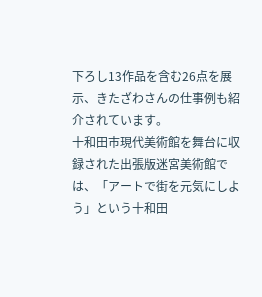下ろし13作品を含む26点を展示、きたざわさんの仕事例も紹介されています。
十和田市現代美術館を舞台に収録された出張版迷宮美術館では、「アートで街を元気にしよう」という十和田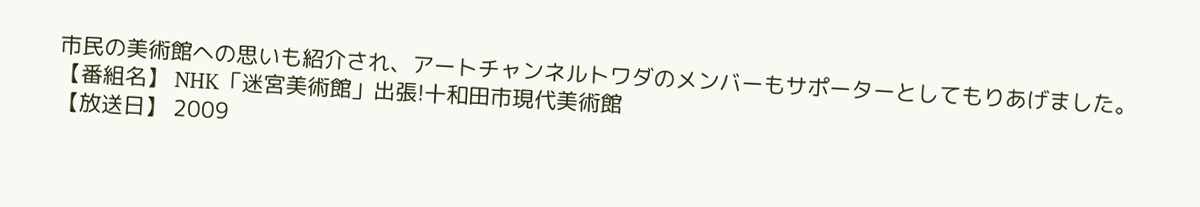市民の美術館への思いも紹介され、アートチャンネルトワダのメンバーもサポーターとしてもりあげました。
【番組名】 NHK「迷宮美術館」出張!十和田市現代美術館
【放送日】 2009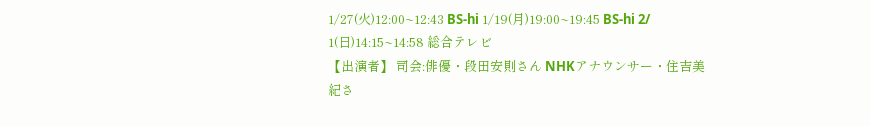1/27(火)12:00~12:43 BS-hi 1/19(月)19:00~19:45 BS-hi 2/ 1(日)14:15~14:58 総合テレビ
【出演者】 司会:俳優・段田安則さん NHKアナウンサー・住吉美紀さ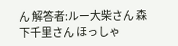ん 解答者:ルー大柴さん 森下千里さん ほっしゃ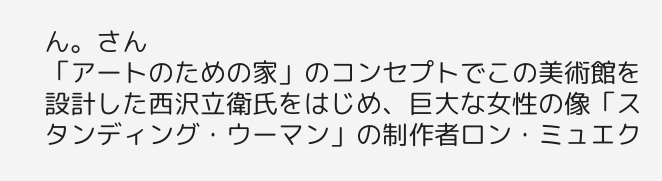ん。さん
「アートのための家」のコンセプトでこの美術館を設計した西沢立衛氏をはじめ、巨大な女性の像「スタンディング・ウーマン」の制作者ロン・ミュエク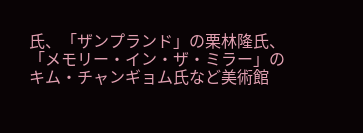氏、「ザンプランド」の栗林隆氏、「メモリー・イン・ザ・ミラー」のキム・チャンギョム氏など美術館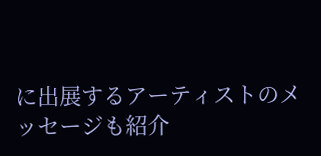に出展するアーティストのメッセージも紹介